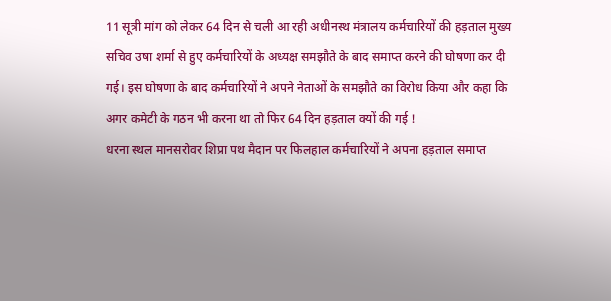11 सूत्री मांग को लेकर 64 दिन से चली आ रही अधीनस्थ मंत्रालय कर्मचारियों की हड़ताल मुख्य सचिव उषा शर्मा से हुए कर्मचारियों के अध्यक्ष समझौते के बाद समाप्त करने की घोषणा कर दी गई। इस घोषणा के बाद कर्मचारियों ने अपने नेताओं के समझौते का विरोध किया और कहा कि अगर कमेटी के गठन भी करना था तो फिर 64 दिन हड़ताल क्यों की गई !
धरना स्थल मानसरोवर शिप्रा पथ मैदान पर फिलहाल कर्मचारियों ने अपना हड़ताल समाप्त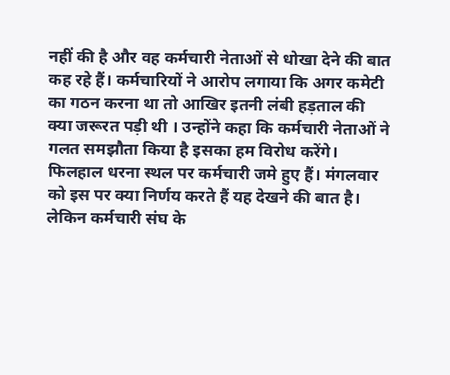नहीं की है और वह कर्मचारी नेताओं से धोखा देने की बात कह रहे हैं। कर्मचारियों ने आरोप लगाया कि अगर कमेटी का गठन करना था तो आखिर इतनी लंबी हड़ताल की क्या जरूरत पड़ी थी । उन्होंने कहा कि कर्मचारी नेताओं ने गलत समझौता किया है इसका हम विरोध करेंगे। फिलहाल धरना स्थल पर कर्मचारी जमे हुए हैं। मंगलवार को इस पर क्या निर्णय करते हैं यह देखने की बात है। लेकिन कर्मचारी संघ के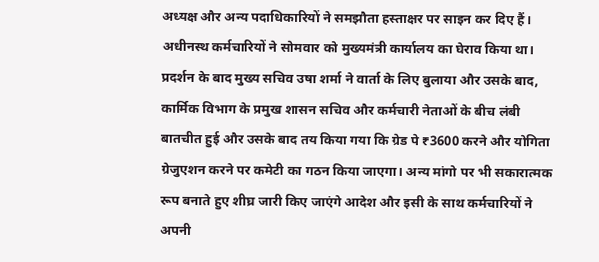अध्यक्ष और अन्य पदाधिकारियों ने समझौता हस्ताक्षर पर साइन कर दिए हैं।
अधीनस्थ कर्मचारियों ने सोमवार को मुख्यमंत्री कार्यालय का घेराव किया था। प्रदर्शन के बाद मुख्य सचिव उषा शर्मा ने वार्ता के लिए बुलाया और उसके बाद, कार्मिक विभाग के प्रमुख शासन सचिव और कर्मचारी नेताओं के बीच लंबी बातचीत हुई और उसके बाद तय किया गया कि ग्रेड पे ₹3600 करने और योगिता ग्रेजुएशन करने पर कमेटी का गठन किया जाएगा। अन्य मांगो पर भी सकारात्मक रूप बनाते हुए शीघ्र जारी किए जाएंगे आदेश और इसी के साथ कर्मचारियों ने अपनी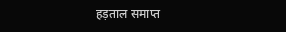हड़ताल समाप्त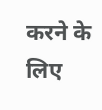करने के लिए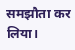समझौता कर लिया।